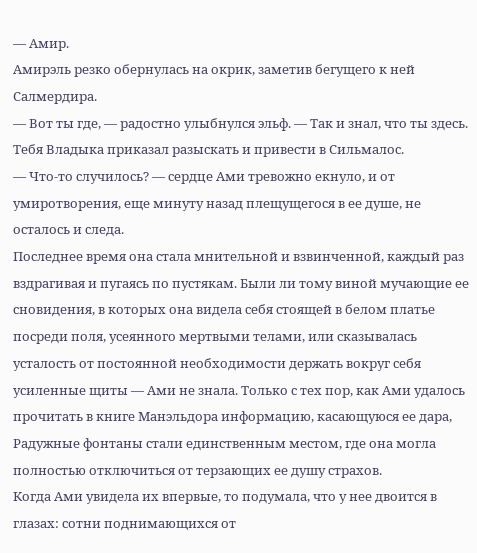— Амир.
Амирэль резко обернулась на окрик, заметив бегущего к ней Салмердира.
— Вот ты где, — радостно улыбнулся эльф. — Так и знал, что ты здесь. Тебя Владыка приказал разыскать и привести в Сильмалос.
— Что-то случилось? — сердце Ами тревожно екнуло, и от умиротворения, еще минуту назад плещущегося в ее душе, не осталось и следа.
Последнее время она стала мнительной и взвинченной, каждый раз вздрагивая и пугаясь по пустякам. Были ли тому виной мучающие ее сновидения, в которых она видела себя стоящей в белом платье посреди поля, усеянного мертвыми телами, или сказывалась усталость от постоянной необходимости держать вокруг себя усиленные щиты — Ами не знала. Только с тех пор, как Ами удалось прочитать в книге Манэльдора информацию, касающуюся ее дара, Радужные фонтаны стали единственным местом, где она могла полностью отключиться от терзающих ее душу страхов.
Когда Ами увидела их впервые, то подумала, что у нее двоится в глазах: сотни поднимающихся от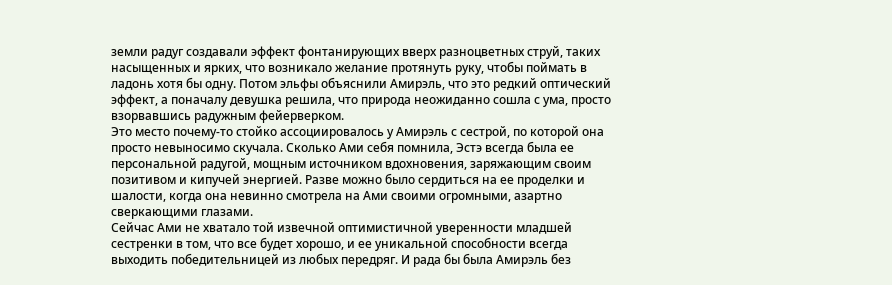земли радуг создавали эффект фонтанирующих вверх разноцветных струй, таких насыщенных и ярких, что возникало желание протянуть руку, чтобы поймать в ладонь хотя бы одну. Потом эльфы объяснили Амирэль, что это редкий оптический эффект, а поначалу девушка решила, что природа неожиданно сошла с ума, просто взорвавшись радужным фейерверком.
Это место почему-то стойко ассоциировалось у Амирэль с сестрой, по которой она просто невыносимо скучала. Сколько Ами себя помнила, Эстэ всегда была ее персональной радугой, мощным источником вдохновения, заряжающим своим позитивом и кипучей энергией. Разве можно было сердиться на ее проделки и шалости, когда она невинно смотрела на Ами своими огромными, азартно сверкающими глазами.
Сейчас Ами не хватало той извечной оптимистичной уверенности младшей сестренки в том, что все будет хорошо, и ее уникальной способности всегда выходить победительницей из любых передряг. И рада бы была Амирэль без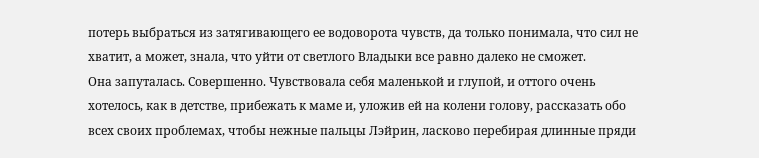потерь выбраться из затягивающего ее водоворота чувств, да только понимала, что сил не хватит, а может, знала, что уйти от светлого Владыки все равно далеко не сможет.
Она запуталась. Совершенно. Чувствовала себя маленькой и глупой, и оттого очень хотелось, как в детстве, прибежать к маме и, уложив ей на колени голову, рассказать обо всех своих проблемах, чтобы нежные пальцы Лэйрин, ласково перебирая длинные пряди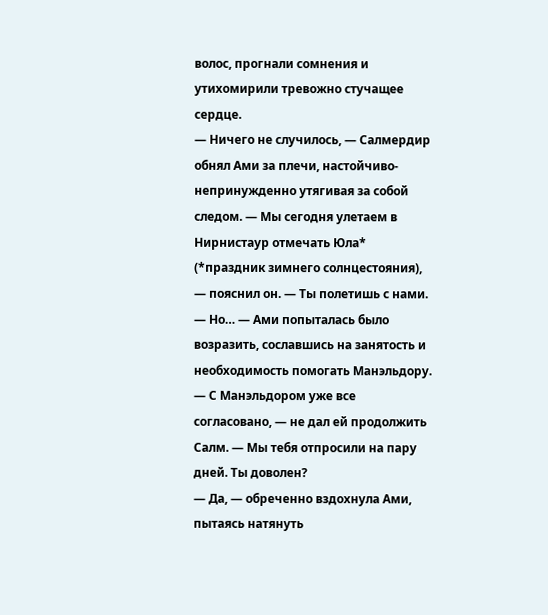волос, прогнали сомнения и утихомирили тревожно стучащее сердце.
— Ничего не случилось, — Салмердир обнял Ами за плечи, настойчиво-непринужденно утягивая за собой следом. — Мы сегодня улетаем в Нирнистаур отмечать Юла* (*праздник зимнего солнцестояния), — пояснил он. — Ты полетишь с нами.
— Но… — Ами попыталась было возразить, сославшись на занятость и необходимость помогать Манэльдору.
— С Манэльдором уже все согласовано, — не дал ей продолжить Салм. — Мы тебя отпросили на пару дней. Ты доволен?
— Да, — обреченно вздохнула Ами, пытаясь натянуть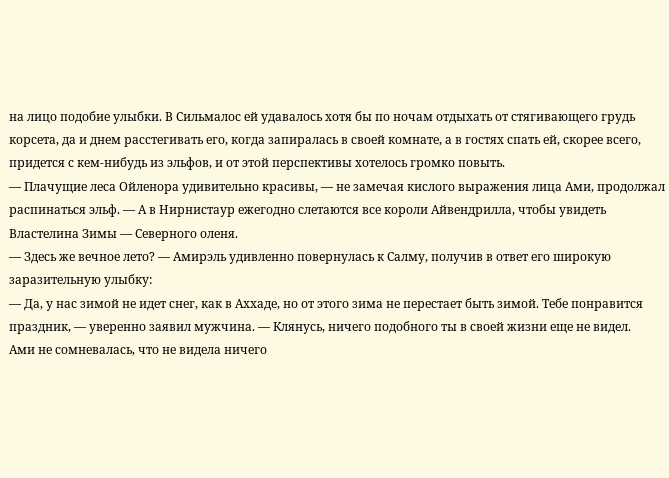на лицо подобие улыбки. В Сильмалос ей удавалось хотя бы по ночам отдыхать от стягивающего грудь корсета, да и днем расстегивать его, когда запиралась в своей комнате, а в гостях спать ей, скорее всего, придется с кем-нибудь из эльфов, и от этой перспективы хотелось громко повыть.
— Плачущие леса Ойленора удивительно красивы, — не замечая кислого выражения лица Ами, продолжал распинаться эльф. — А в Нирнистаур ежегодно слетаются все короли Айвендрилла, чтобы увидеть Властелина Зимы — Северного оленя.
— Здесь же вечное лето? — Амирэль удивленно повернулась к Салму, получив в ответ его широкую заразительную улыбку:
— Да, у нас зимой не идет снег, как в Аххаде, но от этого зима не перестает быть зимой. Тебе понравится праздник, — уверенно заявил мужчина. — Клянусь, ничего подобного ты в своей жизни еще не видел.
Ами не сомневалась, что не видела ничего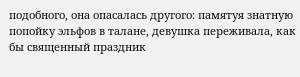подобного, она опасалась другого: памятуя знатную попойку эльфов в талане, девушка переживала, как бы священный праздник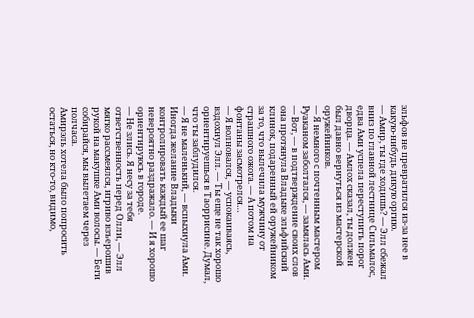эльфов не превратился из-за нее в какую-нибудь дикую оргию.
— Амир, ты где ходишь? — Элл сбежал вниз по главной лестнице Сильмалос, едва Ами успела переступить порог дворца. — Амлох сказал, ты должен был давно вернуться из мастерской оружейников.
— Я немного с почтенным мастером Руаканом заболтался, — замялась Ами. — Вот, — в подтверждение своих слов она протянула Владыке эльфийский клинок, подаренный ей оружейником за то, что вылечила мужчину от страшного ожога. — А потом на фонтаны засмотрелся…
— Я волновался, — успокаиваясь, вздохнул Элл. — Ты еще не так хорошо ориентируешься в Таоррисине. Думал, что ты заблудился.
— Я не маленький, — вспыхнула Ами. Иногда желание Владыки контролировать каждый ее шаг невероятно раздражало. — И я хорошо ориентируюсь в городе.
— Не злись. Я несу за тебя ответственность перед Олли, — Элл мягко рассмеялся, игриво взъерошив рукой на макушке Ами волосы. — Беги собирайся, мы вылетаем через полчаса.
Амирэль хотела было попросить остаться, но кто-то, видимо,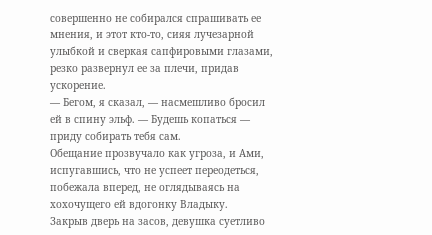совершенно не собирался спрашивать ее мнения, и этот кто-то, сияя лучезарной улыбкой и сверкая сапфировыми глазами, резко развернул ее за плечи, придав ускорение.
— Бегом, я сказал, — насмешливо бросил ей в спину эльф. — Будешь копаться — приду собирать тебя сам.
Обещание прозвучало как угроза, и Ами, испугавшись, что не успеет переодеться, побежала вперед, не оглядываясь на хохочущего ей вдогонку Владыку.
Закрыв дверь на засов, девушка суетливо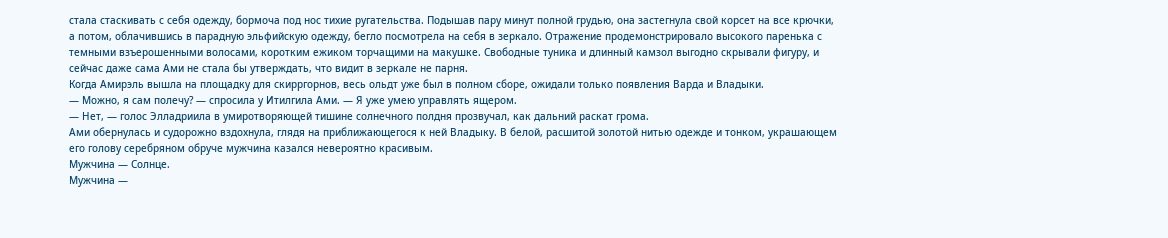стала стаскивать с себя одежду, бормоча под нос тихие ругательства. Подышав пару минут полной грудью, она застегнула свой корсет на все крючки, а потом, облачившись в парадную эльфийскую одежду, бегло посмотрела на себя в зеркало. Отражение продемонстрировало высокого паренька с темными взъерошенными волосами, коротким ежиком торчащими на макушке. Свободные туника и длинный камзол выгодно скрывали фигуру, и сейчас даже сама Ами не стала бы утверждать, что видит в зеркале не парня.
Когда Амирэль вышла на площадку для скирргорнов, весь ольдт уже был в полном сборе, ожидали только появления Варда и Владыки.
— Можно, я сам полечу? — спросила у Итилгила Ами. — Я уже умею управлять ящером.
— Нет, — голос Элладриила в умиротворяющей тишине солнечного полдня прозвучал, как дальний раскат грома.
Ами обернулась и судорожно вздохнула, глядя на приближающегося к ней Владыку. В белой, расшитой золотой нитью одежде и тонком, украшающем его голову серебряном обруче мужчина казался невероятно красивым.
Мужчина — Солнце.
Мужчина —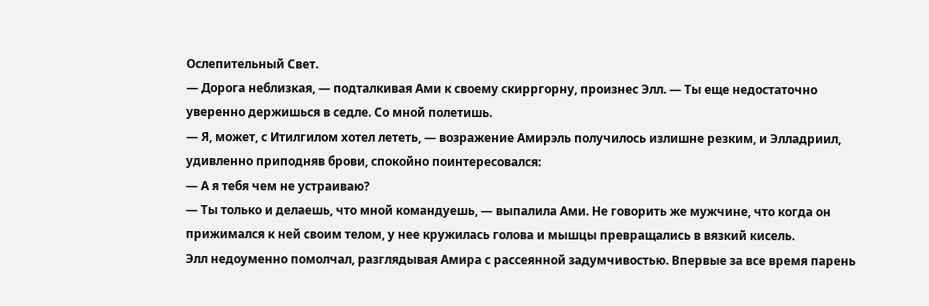Ослепительный Свет.
— Дорога неблизкая, — подталкивая Ами к своему скирргорну, произнес Элл. — Ты еще недостаточно уверенно держишься в седле. Со мной полетишь.
— Я, может, с Итилгилом хотел лететь, — возражение Амирэль получилось излишне резким, и Элладриил, удивленно приподняв брови, спокойно поинтересовался:
— А я тебя чем не устраиваю?
— Ты только и делаешь, что мной командуешь, — выпалила Ами. Не говорить же мужчине, что когда он прижимался к ней своим телом, у нее кружилась голова и мышцы превращались в вязкий кисель.
Элл недоуменно помолчал, разглядывая Амира с рассеянной задумчивостью. Впервые за все время парень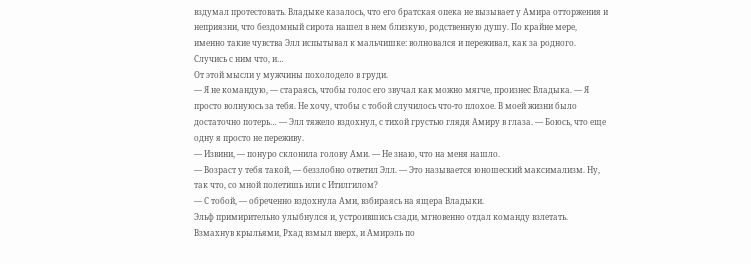вздумал протестовать. Владыке казалось, что его братская опека не вызывает у Амира отторжения и неприязни, что бездомный сирота нашел в нем близкую, родственную душу. По крайне мере, именно такие чувства Элл испытывал к мальчишке: волновался и переживал, как за родного. Случись с ним что, и…
От этой мысли у мужчины похолодело в груди.
— Я не командую, — стараясь, чтобы голос его звучал как можно мягче, произнес Владыка. — Я просто волнуюсь за тебя. Не хочу, чтобы с тобой случилось что-то плохое. В моей жизни было достаточно потерь… — Элл тяжело вздохнул, с тихой грустью глядя Амиру в глаза. — Боюсь, что еще одну я просто не переживу.
— Извини, — понуро склонила голову Ами. — Не знаю, что на меня нашло.
— Возраст у тебя такой, — беззлобно ответил Элл. — Это называется юношеский максимализм. Ну, так что, со мной полетишь или с Итилгилом?
— С тобой, — обреченно вздохнула Ами, взбираясь на ящера Владыки.
Эльф примирительно улыбнулся и, устроившись сзади, мгновенно отдал команду взлетать.
Взмахнув крыльями, Рхад взмыл вверх, и Амирэль по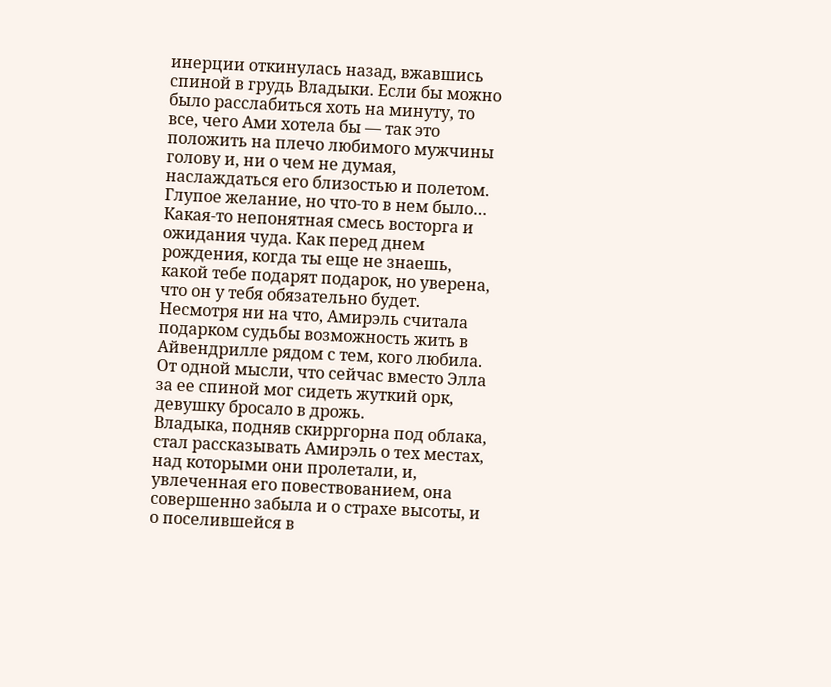инерции откинулась назад, вжавшись спиной в грудь Владыки. Если бы можно было расслабиться хоть на минуту, то все, чего Ами хотела бы — так это положить на плечо любимого мужчины голову и, ни о чем не думая, наслаждаться его близостью и полетом. Глупое желание, но что-то в нем было… Какая-то непонятная смесь восторга и ожидания чуда. Как перед днем рождения, когда ты еще не знаешь, какой тебе подарят подарок, но уверена, что он у тебя обязательно будет. Несмотря ни на что, Амирэль считала подарком судьбы возможность жить в Айвендрилле рядом с тем, кого любила. От одной мысли, что сейчас вместо Элла за ее спиной мог сидеть жуткий орк, девушку бросало в дрожь.
Владыка, подняв скирргорна под облака, стал рассказывать Амирэль о тех местах, над которыми они пролетали, и, увлеченная его повествованием, она совершенно забыла и о страхе высоты, и о поселившейся в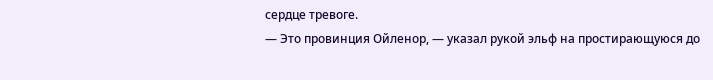сердце тревоге.
— Это провинция Ойленор, — указал рукой эльф на простирающуюся до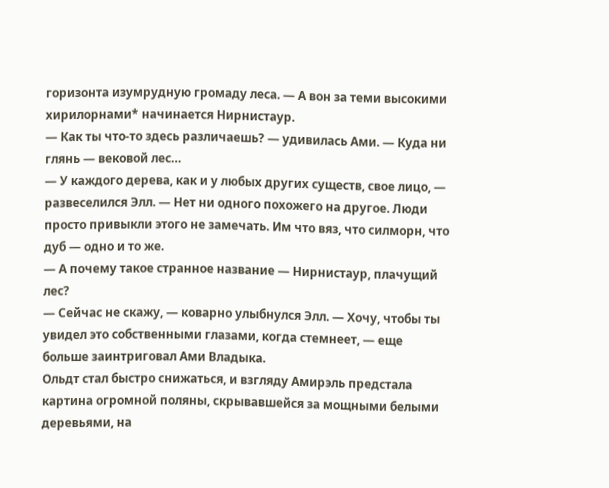горизонта изумрудную громаду леса. — А вон за теми высокими хирилорнами* начинается Нирнистаур.
— Как ты что-то здесь различаешь? — удивилась Ами. — Куда ни глянь — вековой лес…
— У каждого дерева, как и у любых других существ, свое лицо, — развеселился Элл. — Нет ни одного похожего на другое. Люди просто привыкли этого не замечать. Им что вяз, что силморн, что дуб — одно и то же.
— А почему такое странное название — Нирнистаур, плачущий лес?
— Сейчас не скажу, — коварно улыбнулся Элл. — Хочу, чтобы ты увидел это собственными глазами, когда стемнеет, — еще больше заинтриговал Ами Владыка.
Ольдт стал быстро снижаться, и взгляду Амирэль предстала картина огромной поляны, скрывавшейся за мощными белыми деревьями, на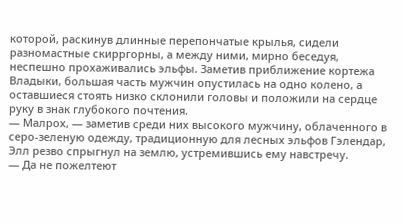которой, раскинув длинные перепончатые крылья, сидели разномастные скирргорны, а между ними, мирно беседуя, неспешно прохаживались эльфы. Заметив приближение кортежа Владыки, большая часть мужчин опустилась на одно колено, а оставшиеся стоять низко склонили головы и положили на сердце руку в знак глубокого почтения.
— Малрох, — заметив среди них высокого мужчину, облаченного в серо-зеленую одежду, традиционную для лесных эльфов Гэлендар, Элл резво спрыгнул на землю, устремившись ему навстречу.
— Да не пожелтеют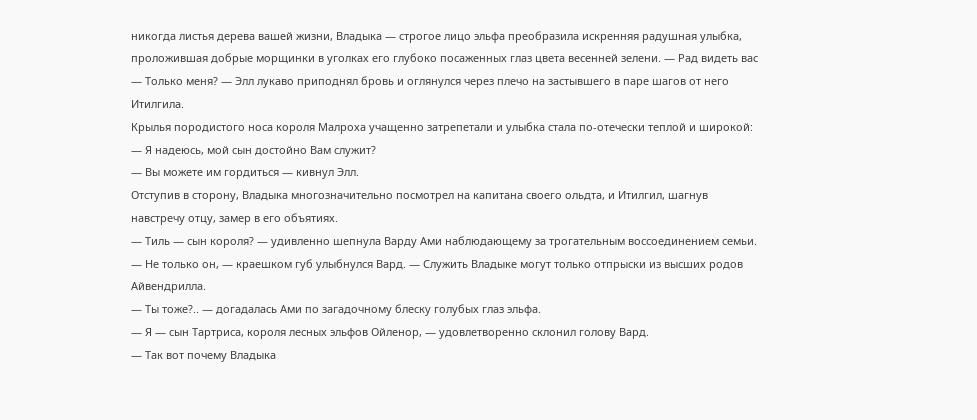никогда листья дерева вашей жизни, Владыка — строгое лицо эльфа преобразила искренняя радушная улыбка, проложившая добрые морщинки в уголках его глубоко посаженных глаз цвета весенней зелени. — Рад видеть вас
— Только меня? — Элл лукаво приподнял бровь и оглянулся через плечо на застывшего в паре шагов от него Итилгила.
Крылья породистого носа короля Малроха учащенно затрепетали и улыбка стала по-отечески теплой и широкой:
— Я надеюсь, мой сын достойно Вам служит?
— Вы можете им гордиться — кивнул Элл.
Отступив в сторону, Владыка многозначительно посмотрел на капитана своего ольдта, и Итилгил, шагнув навстречу отцу, замер в его объятиях.
— Тиль — сын короля? — удивленно шепнула Варду Ами наблюдающему за трогательным воссоединением семьи.
— Не только он, — краешком губ улыбнулся Вард. — Служить Владыке могут только отпрыски из высших родов Айвендрилла.
— Ты тоже?.. — догадалась Ами по загадочному блеску голубых глаз эльфа.
— Я — сын Тартриса, короля лесных эльфов Ойленор, — удовлетворенно склонил голову Вард.
— Так вот почему Владыка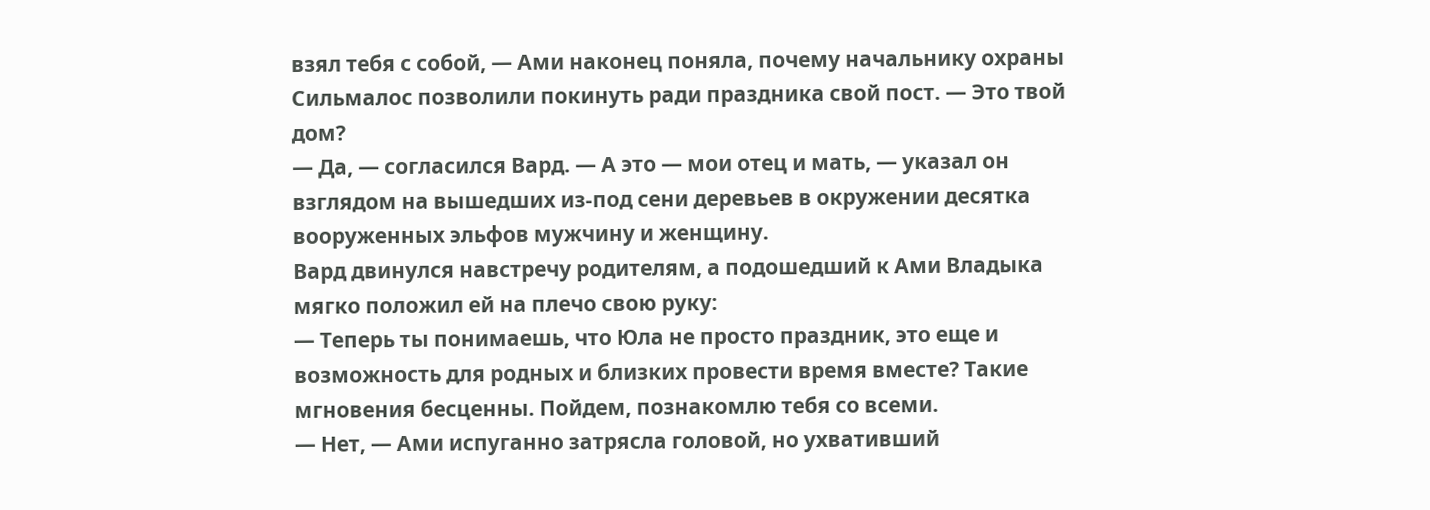взял тебя с собой, — Ами наконец поняла, почему начальнику охраны Сильмалос позволили покинуть ради праздника свой пост. — Это твой дом?
— Да, — согласился Вард. — А это — мои отец и мать, — указал он взглядом на вышедших из-под сени деревьев в окружении десятка вооруженных эльфов мужчину и женщину.
Вард двинулся навстречу родителям, а подошедший к Ами Владыка мягко положил ей на плечо свою руку:
— Теперь ты понимаешь, что Юла не просто праздник, это еще и возможность для родных и близких провести время вместе? Такие мгновения бесценны. Пойдем, познакомлю тебя со всеми.
— Нет, — Ами испуганно затрясла головой, но ухвативший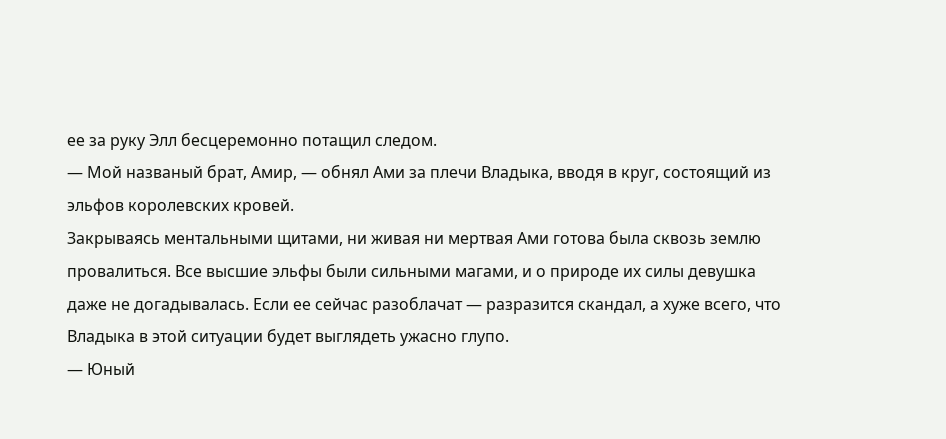ее за руку Элл бесцеремонно потащил следом.
— Мой названый брат, Амир, — обнял Ами за плечи Владыка, вводя в круг, состоящий из эльфов королевских кровей.
Закрываясь ментальными щитами, ни живая ни мертвая Ами готова была сквозь землю провалиться. Все высшие эльфы были сильными магами, и о природе их силы девушка даже не догадывалась. Если ее сейчас разоблачат — разразится скандал, а хуже всего, что Владыка в этой ситуации будет выглядеть ужасно глупо.
— Юный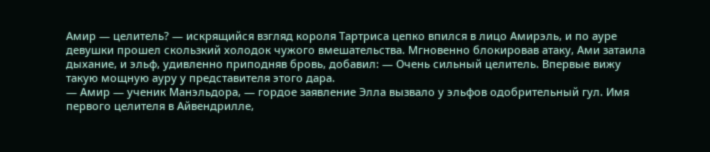Амир — целитель? — искрящийся взгляд короля Тартриса цепко впился в лицо Амирэль, и по ауре девушки прошел скользкий холодок чужого вмешательства. Мгновенно блокировав атаку, Ами затаила дыхание, и эльф, удивленно приподняв бровь, добавил: — Очень сильный целитель. Впервые вижу такую мощную ауру у представителя этого дара.
— Амир — ученик Манэльдора, — гордое заявление Элла вызвало у эльфов одобрительный гул. Имя первого целителя в Айвендрилле,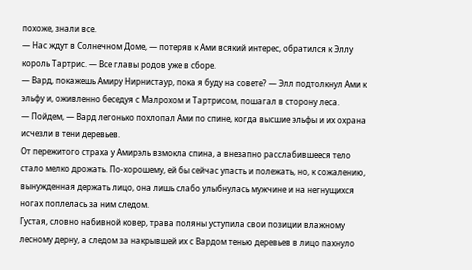похоже, знали все.
— Нас ждут в Солнечном Доме, — потеряв к Ами всякий интерес, обратился к Эллу король Тартрис. — Все главы родов уже в сборе.
— Вард, покажешь Амиру Нирнистаур, пока я буду на совете? — Элл подтолкнул Ами к эльфу и, оживленно беседуя с Малрохом и Тартрисом, пошагал в сторону леса.
— Пойдем, — Вард легонько похлопал Ами по спине, когда высшие эльфы и их охрана исчезли в тени деревьев.
От пережитого страха у Амирэль взмокла спина, а внезапно расслабившееся тело стало мелко дрожать. По-хорошему, ей бы сейчас упасть и полежать, но, к сожалению, вынужденная держать лицо, она лишь слабо улыбнулась мужчине и на негнущихся ногах поплелась за ним следом.
Густая, словно набивной ковер, трава поляны уступила свои позиции влажному лесному дерну, а следом за накрывшей их с Вардом тенью деревьев в лицо пахнуло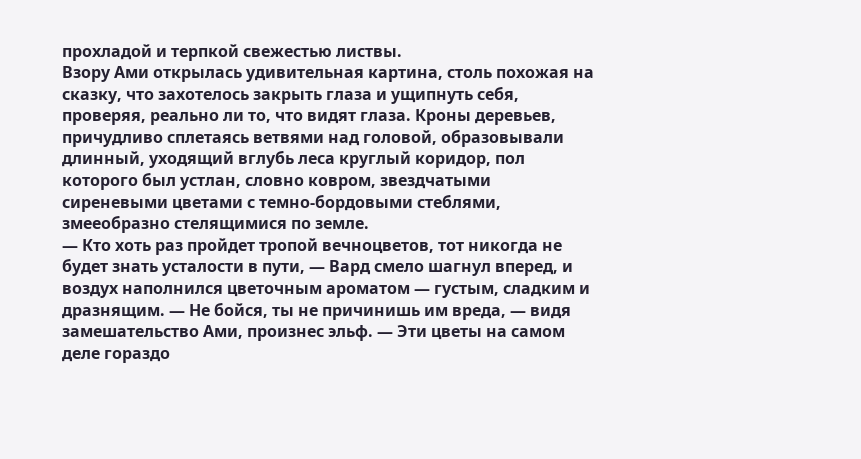прохладой и терпкой свежестью листвы.
Взору Ами открылась удивительная картина, столь похожая на сказку, что захотелось закрыть глаза и ущипнуть себя, проверяя, реально ли то, что видят глаза. Кроны деревьев, причудливо сплетаясь ветвями над головой, образовывали длинный, уходящий вглубь леса круглый коридор, пол которого был устлан, словно ковром, звездчатыми сиреневыми цветами с темно-бордовыми стеблями, змееобразно стелящимися по земле.
— Кто хоть раз пройдет тропой вечноцветов, тот никогда не будет знать усталости в пути, — Вард смело шагнул вперед, и воздух наполнился цветочным ароматом — густым, сладким и дразнящим. — Не бойся, ты не причинишь им вреда, — видя замешательство Ами, произнес эльф. — Эти цветы на самом деле гораздо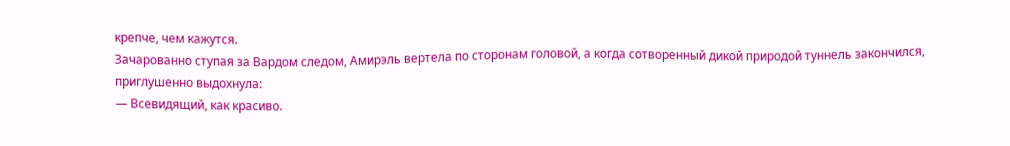крепче, чем кажутся.
Зачарованно ступая за Вардом следом, Амирэль вертела по сторонам головой, а когда сотворенный дикой природой туннель закончился, приглушенно выдохнула:
— Всевидящий, как красиво.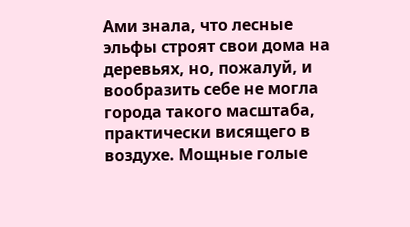Ами знала, что лесные эльфы строят свои дома на деревьях, но, пожалуй, и вообразить себе не могла города такого масштаба, практически висящего в воздухе. Мощные голые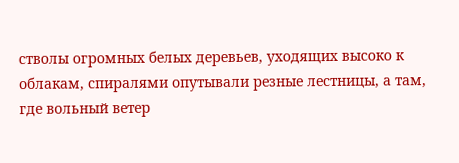стволы огромных белых деревьев, уходящих высоко к облакам, спиралями опутывали резные лестницы, а там, где вольный ветер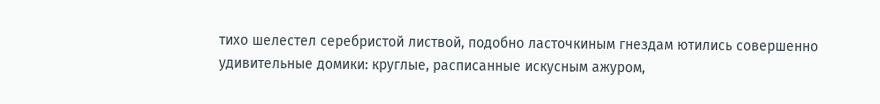тихо шелестел серебристой листвой, подобно ласточкиным гнездам ютились совершенно удивительные домики: круглые, расписанные искусным ажуром,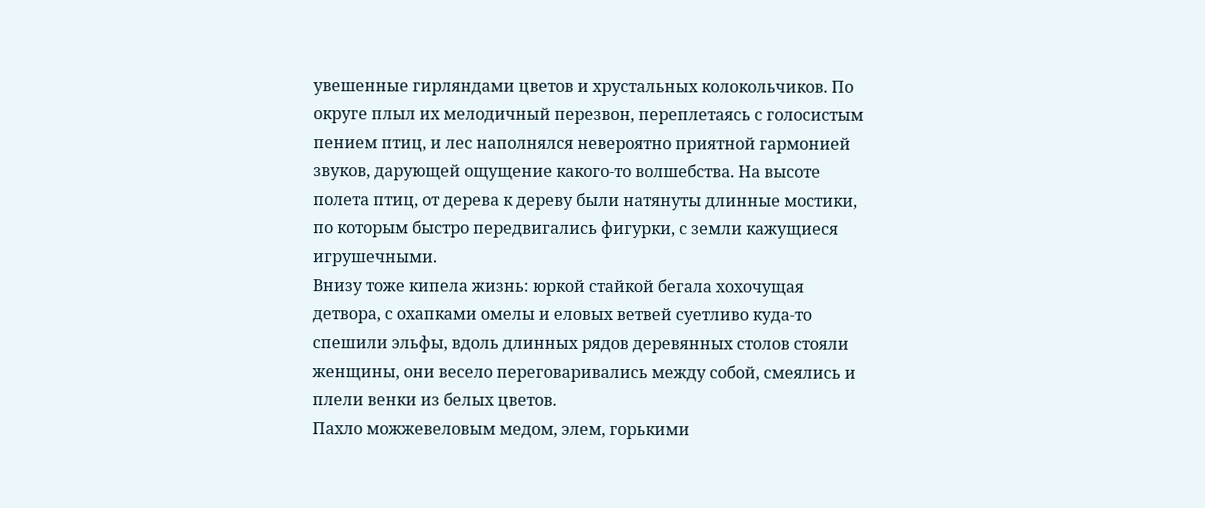увешенные гирляндами цветов и хрустальных колокольчиков. По округе плыл их мелодичный перезвон, переплетаясь с голосистым пением птиц, и лес наполнялся невероятно приятной гармонией звуков, дарующей ощущение какого-то волшебства. На высоте полета птиц, от дерева к дереву были натянуты длинные мостики, по которым быстро передвигались фигурки, с земли кажущиеся игрушечными.
Внизу тоже кипела жизнь: юркой стайкой бегала хохочущая детвора, с охапками омелы и еловых ветвей суетливо куда-то спешили эльфы, вдоль длинных рядов деревянных столов стояли женщины, они весело переговаривались между собой, смеялись и плели венки из белых цветов.
Пахло можжевеловым медом, элем, горькими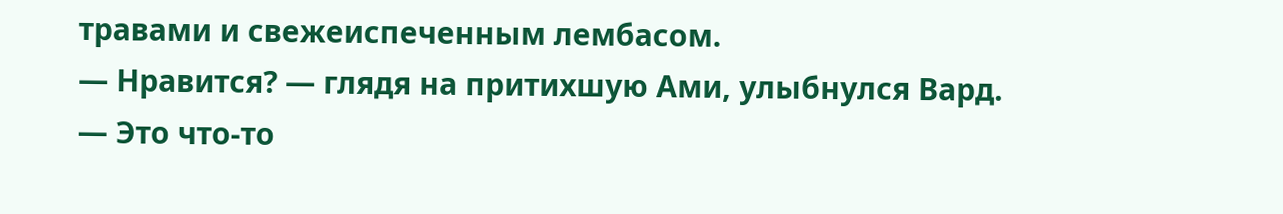травами и свежеиспеченным лембасом.
— Нравится? — глядя на притихшую Ами, улыбнулся Вард.
— Это что-то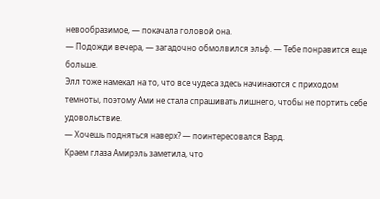невообразимое, — покачала головой она.
— Подожди вечера, — загадочно обмолвился эльф. — Тебе понравится еще больше.
Элл тоже намекал на то, что все чудеса здесь начинаются с приходом темноты, поэтому Ами не стала спрашивать лишнего, чтобы не портить себе удовольствие.
— Хочешь подняться наверх? — поинтересовался Вард.
Краем глаза Амирэль заметила, что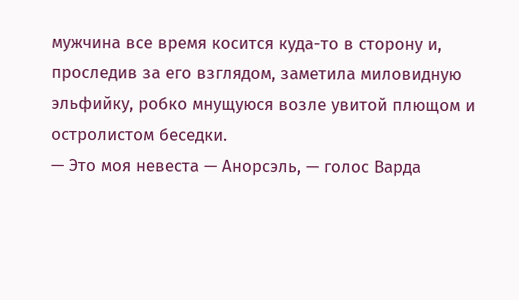мужчина все время косится куда-то в сторону и, проследив за его взглядом, заметила миловидную эльфийку, робко мнущуюся возле увитой плющом и остролистом беседки.
— Это моя невеста — Анорсэль, — голос Варда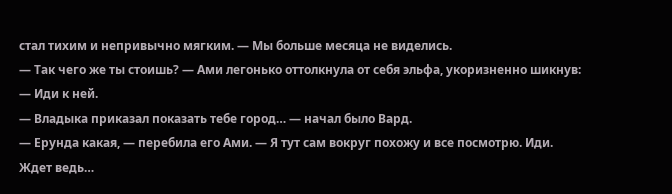стал тихим и непривычно мягким. — Мы больше месяца не виделись.
— Так чего же ты стоишь? — Ами легонько оттолкнула от себя эльфа, укоризненно шикнув: — Иди к ней.
— Владыка приказал показать тебе город… — начал было Вард.
— Ерунда какая, — перебила его Ами. — Я тут сам вокруг похожу и все посмотрю. Иди. Ждет ведь…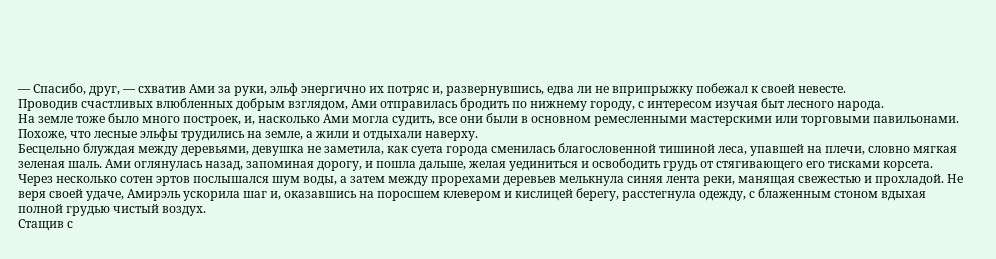— Спасибо, друг, — схватив Ами за руки, эльф энергично их потряс и, развернувшись, едва ли не вприпрыжку побежал к своей невесте.
Проводив счастливых влюбленных добрым взглядом, Ами отправилась бродить по нижнему городу, с интересом изучая быт лесного народа.
На земле тоже было много построек, и, насколько Ами могла судить, все они были в основном ремесленными мастерскими или торговыми павильонами. Похоже, что лесные эльфы трудились на земле, а жили и отдыхали наверху.
Бесцельно блуждая между деревьями, девушка не заметила, как суета города сменилась благословенной тишиной леса, упавшей на плечи, словно мягкая зеленая шаль. Ами оглянулась назад, запоминая дорогу, и пошла дальше, желая уединиться и освободить грудь от стягивающего его тисками корсета.
Через несколько сотен эртов послышался шум воды, а затем между прорехами деревьев мелькнула синяя лента реки, манящая свежестью и прохладой. Не веря своей удаче, Амирэль ускорила шаг и, оказавшись на поросшем клевером и кислицей берегу, расстегнула одежду, с блаженным стоном вдыхая полной грудью чистый воздух.
Стащив с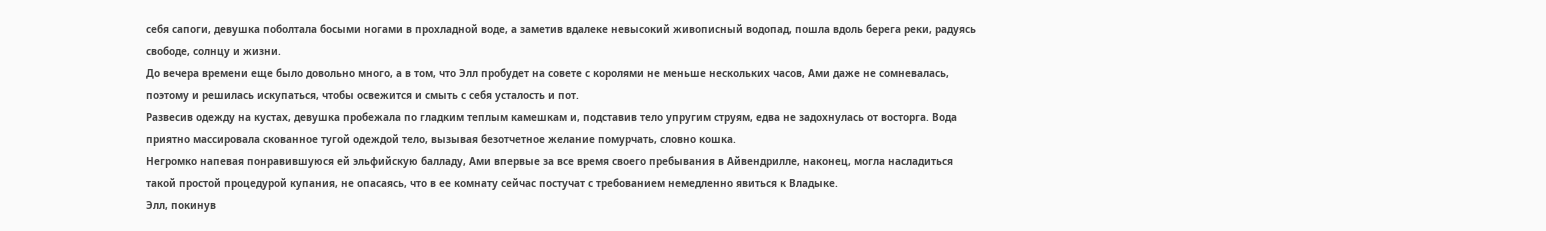себя сапоги, девушка поболтала босыми ногами в прохладной воде, а заметив вдалеке невысокий живописный водопад, пошла вдоль берега реки, радуясь свободе, солнцу и жизни.
До вечера времени еще было довольно много, а в том, что Элл пробудет на совете с королями не меньше нескольких часов, Ами даже не сомневалась, поэтому и решилась искупаться, чтобы освежится и смыть с себя усталость и пот.
Развесив одежду на кустах, девушка пробежала по гладким теплым камешкам и, подставив тело упругим струям, едва не задохнулась от восторга. Вода приятно массировала скованное тугой одеждой тело, вызывая безотчетное желание помурчать, словно кошка.
Негромко напевая понравившуюся ей эльфийскую балладу, Ами впервые за все время своего пребывания в Айвендрилле, наконец, могла насладиться такой простой процедурой купания, не опасаясь, что в ее комнату сейчас постучат с требованием немедленно явиться к Владыке.
Элл, покинув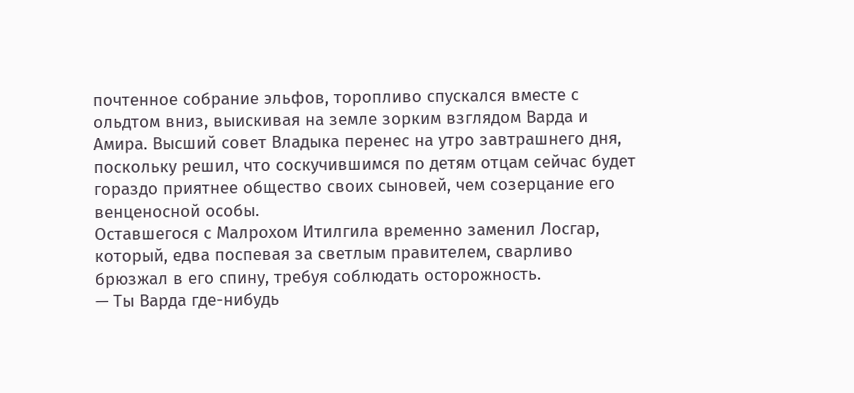почтенное собрание эльфов, торопливо спускался вместе с ольдтом вниз, выискивая на земле зорким взглядом Варда и Амира. Высший совет Владыка перенес на утро завтрашнего дня, поскольку решил, что соскучившимся по детям отцам сейчас будет гораздо приятнее общество своих сыновей, чем созерцание его венценосной особы.
Оставшегося с Малрохом Итилгила временно заменил Лосгар, который, едва поспевая за светлым правителем, сварливо брюзжал в его спину, требуя соблюдать осторожность.
— Ты Варда где-нибудь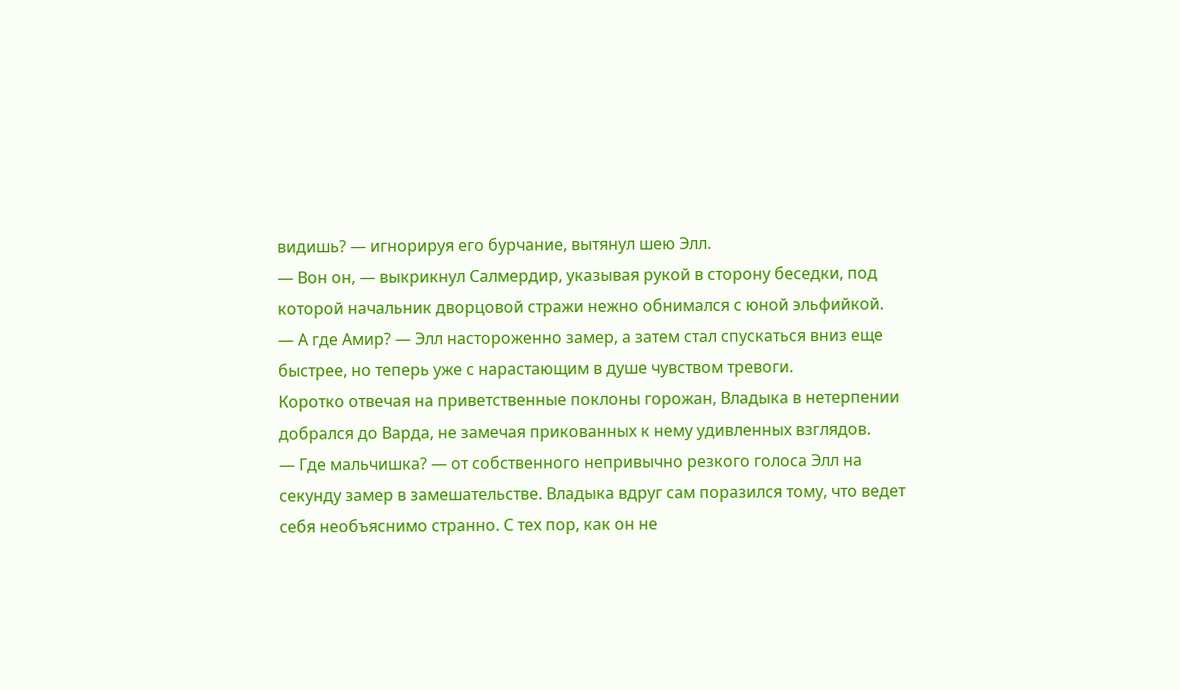видишь? — игнорируя его бурчание, вытянул шею Элл.
— Вон он, — выкрикнул Салмердир, указывая рукой в сторону беседки, под которой начальник дворцовой стражи нежно обнимался с юной эльфийкой.
— А где Амир? — Элл настороженно замер, а затем стал спускаться вниз еще быстрее, но теперь уже с нарастающим в душе чувством тревоги.
Коротко отвечая на приветственные поклоны горожан, Владыка в нетерпении добрался до Варда, не замечая прикованных к нему удивленных взглядов.
— Где мальчишка? — от собственного непривычно резкого голоса Элл на секунду замер в замешательстве. Владыка вдруг сам поразился тому, что ведет себя необъяснимо странно. С тех пор, как он не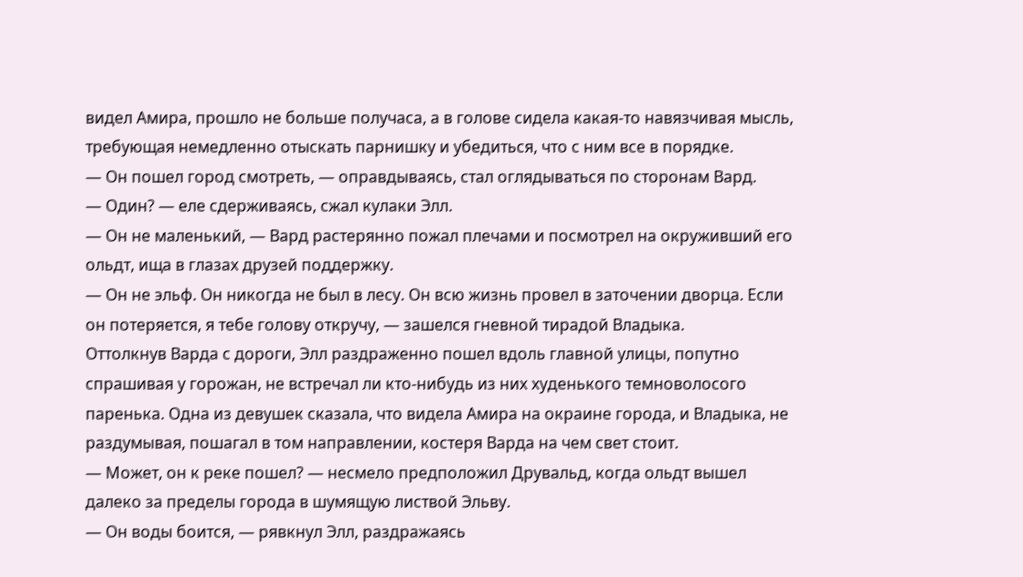видел Амира, прошло не больше получаса, а в голове сидела какая-то навязчивая мысль, требующая немедленно отыскать парнишку и убедиться, что с ним все в порядке.
— Он пошел город смотреть, — оправдываясь, стал оглядываться по сторонам Вард.
— Один? — еле сдерживаясь, сжал кулаки Элл.
— Он не маленький, — Вард растерянно пожал плечами и посмотрел на окруживший его ольдт, ища в глазах друзей поддержку.
— Он не эльф. Он никогда не был в лесу. Он всю жизнь провел в заточении дворца. Если он потеряется, я тебе голову откручу, — зашелся гневной тирадой Владыка.
Оттолкнув Варда с дороги, Элл раздраженно пошел вдоль главной улицы, попутно спрашивая у горожан, не встречал ли кто-нибудь из них худенького темноволосого паренька. Одна из девушек сказала, что видела Амира на окраине города, и Владыка, не раздумывая, пошагал в том направлении, костеря Варда на чем свет стоит.
— Может, он к реке пошел? — несмело предположил Друвальд, когда ольдт вышел далеко за пределы города в шумящую листвой Эльву.
— Он воды боится, — рявкнул Элл, раздражаясь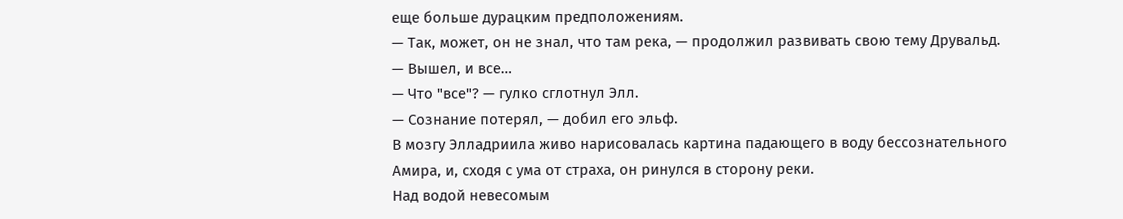еще больше дурацким предположениям.
— Так, может, он не знал, что там река, — продолжил развивать свою тему Друвальд. — Вышел, и все…
— Что "все"? — гулко сглотнул Элл.
— Сознание потерял, — добил его эльф.
В мозгу Элладриила живо нарисовалась картина падающего в воду бессознательного Амира, и, сходя с ума от страха, он ринулся в сторону реки.
Над водой невесомым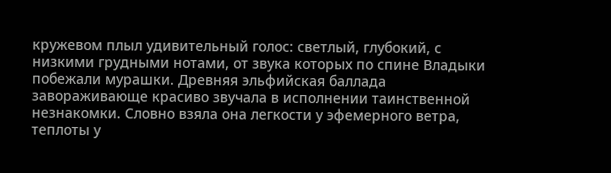кружевом плыл удивительный голос: светлый, глубокий, с низкими грудными нотами, от звука которых по спине Владыки побежали мурашки. Древняя эльфийская баллада завораживающе красиво звучала в исполнении таинственной незнакомки. Словно взяла она легкости у эфемерного ветра, теплоты у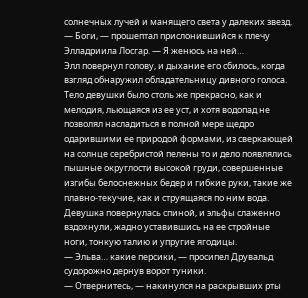солнечных лучей и манящего света у далеких звезд.
— Боги, — прошептал прислонившийся к плечу Элладриила Лосгар. — Я женюсь на ней…
Элл повернул голову, и дыхание его сбилось, когда взгляд обнаружил обладательницу дивного голоса. Тело девушки было столь же прекрасно, как и мелодия, льющаяся из ее уст, и хотя водопад не позволял насладиться в полной мере щедро одарившими ее природой формами, из сверкающей на солнце серебристой пелены то и дело появлялись пышные округлости высокой груди, совершенные изгибы белоснежных бедер и гибкие руки, такие же плавно-текучие, как и струящаяся по ним вода.
Девушка повернулась спиной, и эльфы слаженно вздохнули, жадно уставившись на ее стройные ноги, тонкую талию и упругие ягодицы.
— Эльва… какие персики, — просипел Друвальд судорожно дернув ворот туники.
— Отвернитесь, — накинулся на раскрывших рты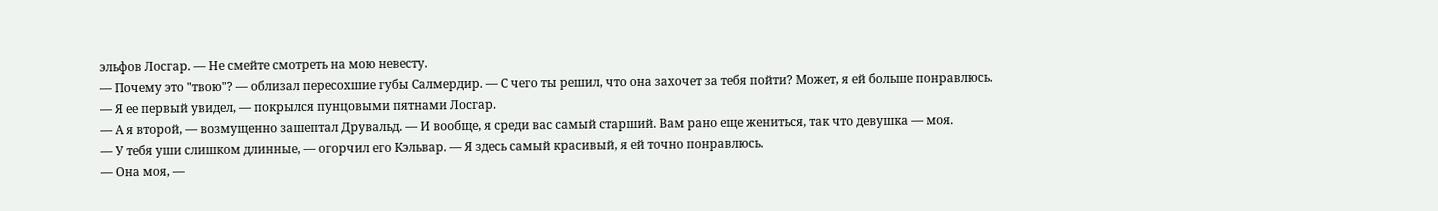эльфов Лосгар. — Не смейте смотреть на мою невесту.
— Почему это "твою"? — облизал пересохшие губы Салмердир. — С чего ты решил, что она захочет за тебя пойти? Может, я ей больше понравлюсь.
— Я ее первый увидел, — покрылся пунцовыми пятнами Лосгар.
— А я второй, — возмущенно зашептал Друвальд. — И вообще, я среди вас самый старший. Вам рано еще жениться, так что девушка — моя.
— У тебя уши слишком длинные, — огорчил его Кэльвар. — Я здесь самый красивый, я ей точно понравлюсь.
— Она моя, —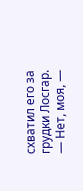схватил его за грудки Лосгар.
— Нет, моя, —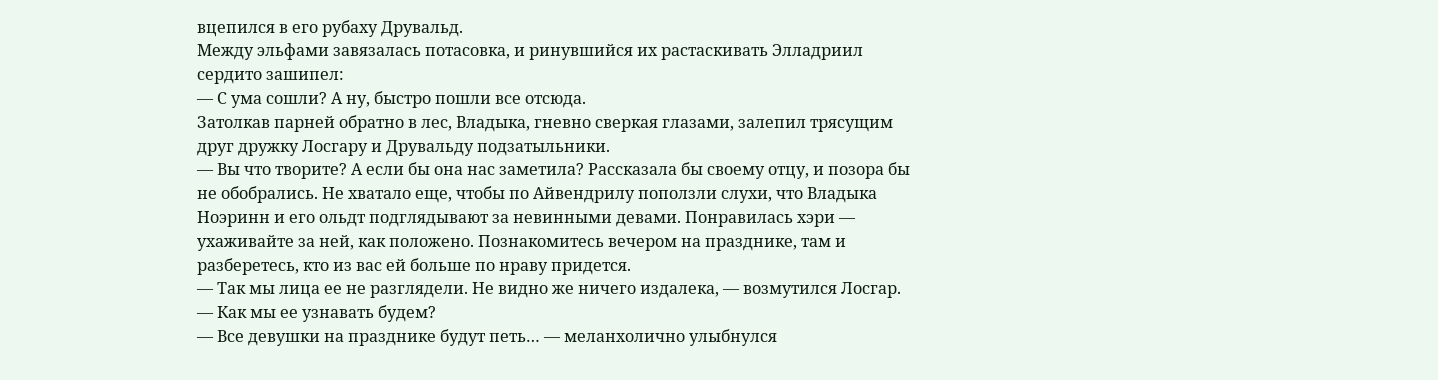вцепился в его рубаху Друвальд.
Между эльфами завязалась потасовка, и ринувшийся их растаскивать Элладриил сердито зашипел:
— С ума сошли? А ну, быстро пошли все отсюда.
Затолкав парней обратно в лес, Владыка, гневно сверкая глазами, залепил трясущим друг дружку Лосгару и Друвальду подзатыльники.
— Вы что творите? А если бы она нас заметила? Рассказала бы своему отцу, и позора бы не обобрались. Не хватало еще, чтобы по Айвендрилу поползли слухи, что Владыка Ноэринн и его ольдт подглядывают за невинными девами. Понравилась хэри — ухаживайте за ней, как положено. Познакомитесь вечером на празднике, там и разберетесь, кто из вас ей больше по нраву придется.
— Так мы лица ее не разглядели. Не видно же ничего издалека, — возмутился Лосгар. — Как мы ее узнавать будем?
— Все девушки на празднике будут петь… — меланхолично улыбнулся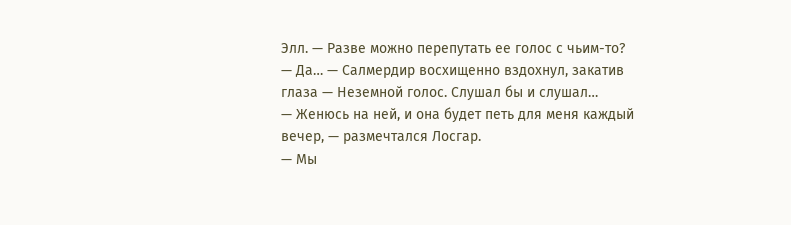Элл. — Разве можно перепутать ее голос с чьим-то?
— Да… — Салмердир восхищенно вздохнул, закатив глаза — Неземной голос. Слушал бы и слушал…
— Женюсь на ней, и она будет петь для меня каждый вечер, — размечтался Лосгар.
— Мы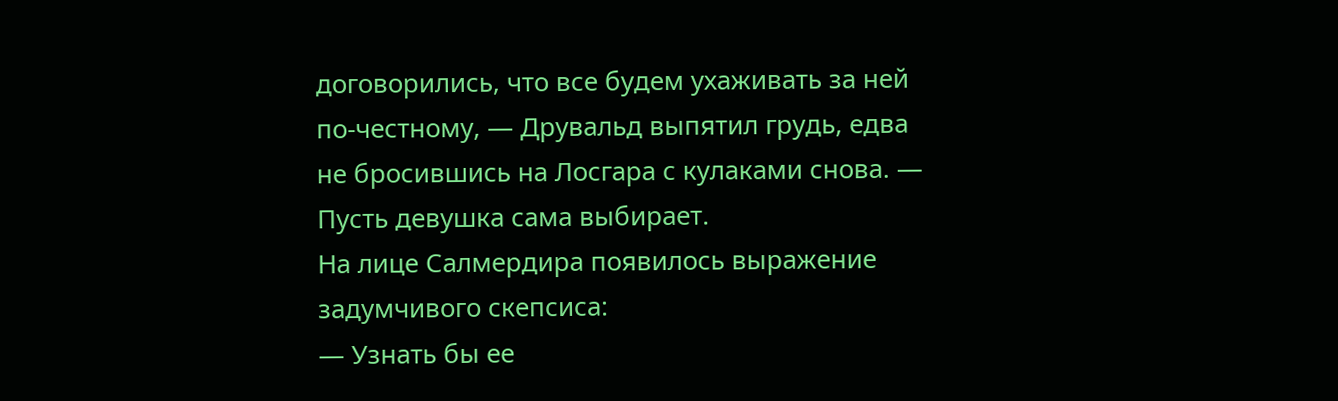договорились, что все будем ухаживать за ней по-честному, — Друвальд выпятил грудь, едва не бросившись на Лосгара с кулаками снова. — Пусть девушка сама выбирает.
На лице Салмердира появилось выражение задумчивого скепсиса:
— Узнать бы ее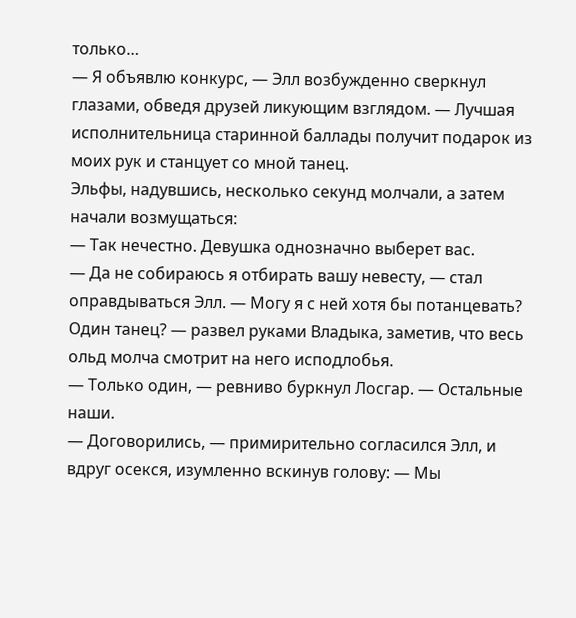только…
— Я объявлю конкурс, — Элл возбужденно сверкнул глазами, обведя друзей ликующим взглядом. — Лучшая исполнительница старинной баллады получит подарок из моих рук и станцует со мной танец.
Эльфы, надувшись, несколько секунд молчали, а затем начали возмущаться:
— Так нечестно. Девушка однозначно выберет вас.
— Да не собираюсь я отбирать вашу невесту, — стал оправдываться Элл. — Могу я с ней хотя бы потанцевать? Один танец? — развел руками Владыка, заметив, что весь ольд молча смотрит на него исподлобья.
— Только один, — ревниво буркнул Лосгар. — Остальные наши.
— Договорились, — примирительно согласился Элл, и вдруг осекся, изумленно вскинув голову: — Мы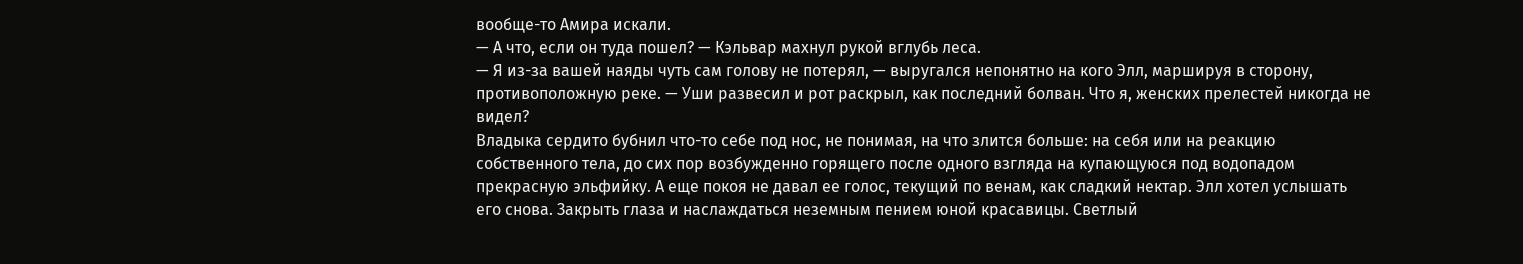вообще-то Амира искали.
— А что, если он туда пошел? — Кэльвар махнул рукой вглубь леса.
— Я из-за вашей наяды чуть сам голову не потерял, — выругался непонятно на кого Элл, маршируя в сторону, противоположную реке. — Уши развесил и рот раскрыл, как последний болван. Что я, женских прелестей никогда не видел?
Владыка сердито бубнил что-то себе под нос, не понимая, на что злится больше: на себя или на реакцию собственного тела, до сих пор возбужденно горящего после одного взгляда на купающуюся под водопадом прекрасную эльфийку. А еще покоя не давал ее голос, текущий по венам, как сладкий нектар. Элл хотел услышать его снова. Закрыть глаза и наслаждаться неземным пением юной красавицы. Светлый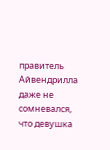правитель Айвендрилла даже не сомневался, что девушка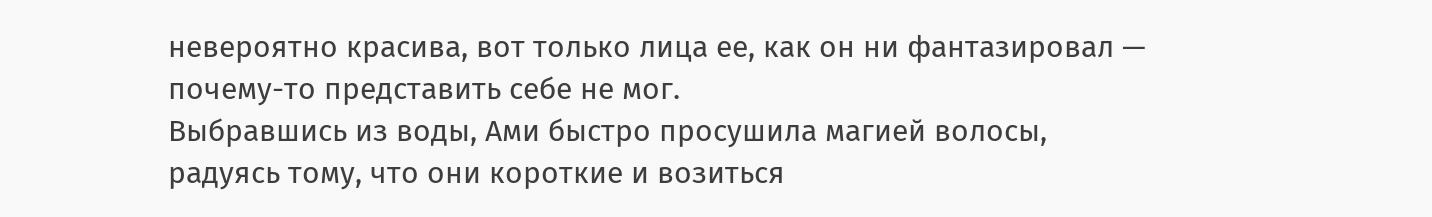невероятно красива, вот только лица ее, как он ни фантазировал — почему-то представить себе не мог.
Выбравшись из воды, Ами быстро просушила магией волосы, радуясь тому, что они короткие и возиться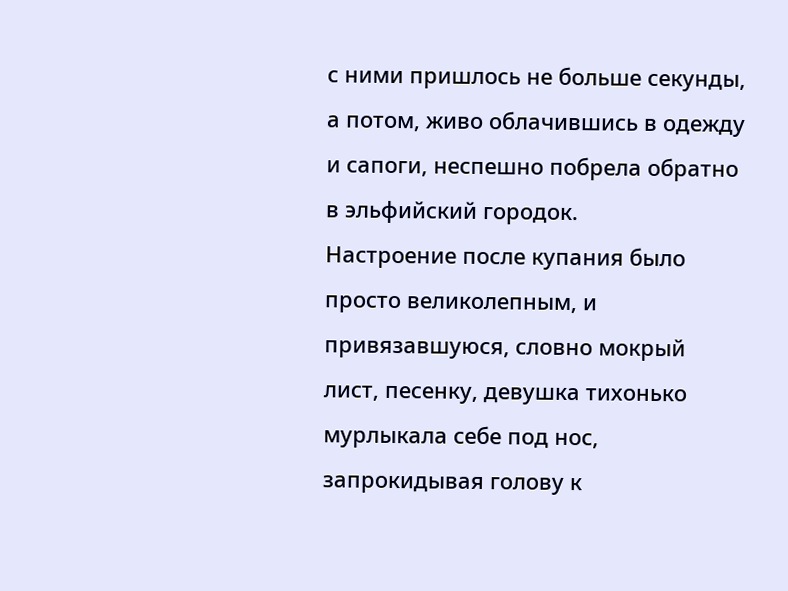с ними пришлось не больше секунды, а потом, живо облачившись в одежду и сапоги, неспешно побрела обратно в эльфийский городок.
Настроение после купания было просто великолепным, и привязавшуюся, словно мокрый лист, песенку, девушка тихонько мурлыкала себе под нос, запрокидывая голову к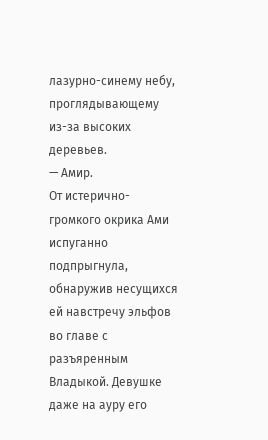лазурно-синему небу, проглядывающему из-за высоких деревьев.
— Амир.
От истерично-громкого окрика Ами испуганно подпрыгнула, обнаружив несущихся ей навстречу эльфов во главе с разъяренным Владыкой. Девушке даже на ауру его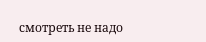смотреть не надо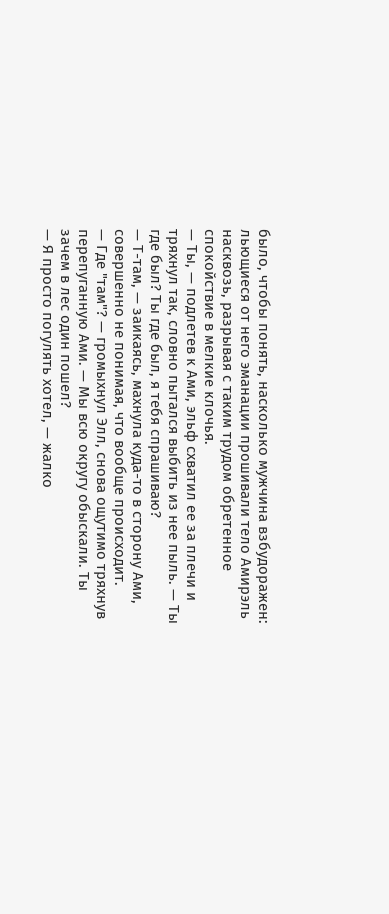было, чтобы понять, насколько мужчина взбудоражен: льющиеся от него эманации прошивали тело Амирэль насквозь, разрывая с таким трудом обретенное спокойствие в мелкие клочья.
— Ты, — подлетев к Ами, эльф схватил ее за плечи и тряхнул так, словно пытался выбить из нее пыль. — Ты где был? Ты где был, я тебя спрашиваю?
— Т-там, — заикаясь, махнула куда-то в сторону Ами, совершенно не понимая, что вообще происходит.
— Где "там"? — громыхнул Элл, снова ощутимо тряхнув перепуганную Ами. — Мы всю округу обыскали. Ты зачем в лес один пошел?
— Я просто погулять хотел, — жалко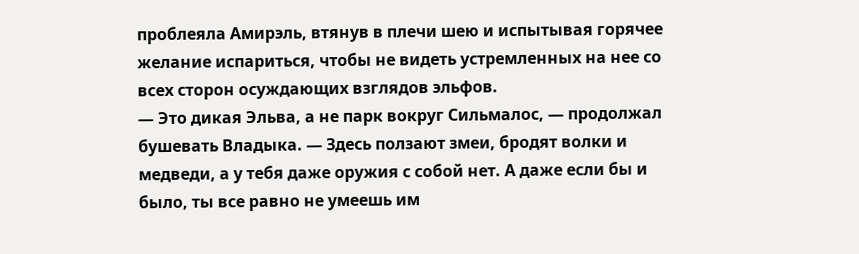проблеяла Амирэль, втянув в плечи шею и испытывая горячее желание испариться, чтобы не видеть устремленных на нее со всех сторон осуждающих взглядов эльфов.
— Это дикая Эльва, а не парк вокруг Сильмалос, — продолжал бушевать Владыка. — Здесь ползают змеи, бродят волки и медведи, а у тебя даже оружия с собой нет. А даже если бы и было, ты все равно не умеешь им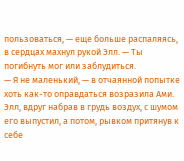пользоваться, — еще больше распаляясь, в сердцах махнул рукой Элл. — Ты погибнуть мог или заблудиться.
— Я не маленький, — в отчаянной попытке хоть как-то оправдаться возразила Ами.
Элл, вдруг набрав в грудь воздух, с шумом его выпустил, а потом, рывком притянув к себе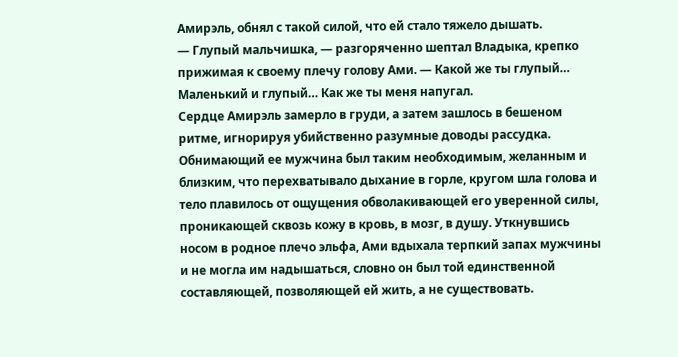Амирэль, обнял с такой силой, что ей стало тяжело дышать.
— Глупый мальчишка, — разгоряченно шептал Владыка, крепко прижимая к своему плечу голову Ами. — Какой же ты глупый… Маленький и глупый… Как же ты меня напугал.
Сердце Амирэль замерло в груди, а затем зашлось в бешеном ритме, игнорируя убийственно разумные доводы рассудка. Обнимающий ее мужчина был таким необходимым, желанным и близким, что перехватывало дыхание в горле, кругом шла голова и тело плавилось от ощущения обволакивающей его уверенной силы, проникающей сквозь кожу в кровь, в мозг, в душу. Уткнувшись носом в родное плечо эльфа, Ами вдыхала терпкий запах мужчины и не могла им надышаться, словно он был той единственной составляющей, позволяющей ей жить, а не существовать.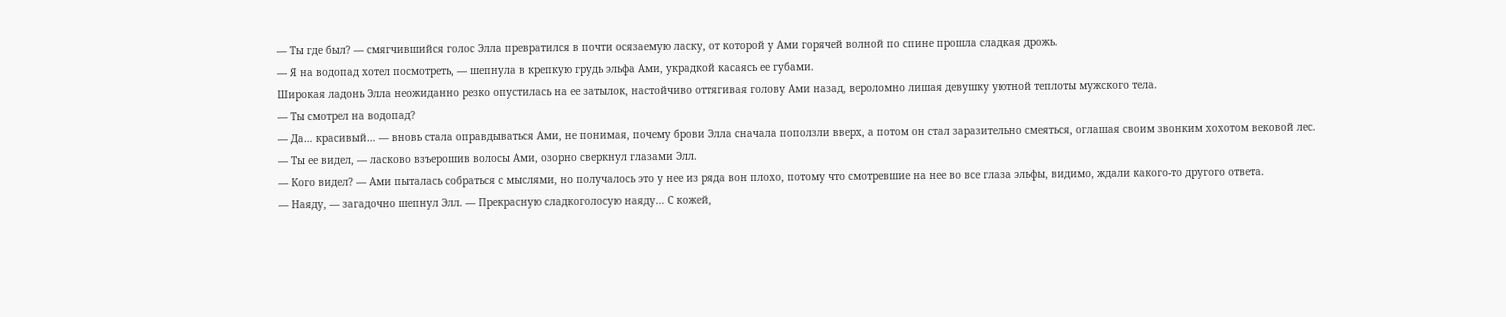— Ты где был? — смягчившийся голос Элла превратился в почти осязаемую ласку, от которой у Ами горячей волной по спине прошла сладкая дрожь.
— Я на водопад хотел посмотреть, — шепнула в крепкую грудь эльфа Ами, украдкой касаясь ее губами.
Широкая ладонь Элла неожиданно резко опустилась на ее затылок, настойчиво оттягивая голову Ами назад, вероломно лишая девушку уютной теплоты мужского тела.
— Ты смотрел на водопад?
— Да… красивый… — вновь стала оправдываться Ами, не понимая, почему брови Элла сначала поползли вверх, а потом он стал заразительно смеяться, оглашая своим звонким хохотом вековой лес.
— Ты ее видел, — ласково взъерошив волосы Ами, озорно сверкнул глазами Элл.
— Кого видел? — Ами пыталась собраться с мыслями, но получалось это у нее из ряда вон плохо, потому что смотревшие на нее во все глаза эльфы, видимо, ждали какого-то другого ответа.
— Наяду, — загадочно шепнул Элл. — Прекрасную сладкоголосую наяду… С кожей,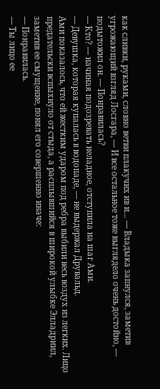как сливки, руками, словно ветви плакучих ив и… — Владыка запнулся, заметив угрожающий взгляд Лосгара, — И все остальное тоже выглядело очень достойно, — подытожил он. — Понравилась?
— Кто? — начиная подозревать неладное, отступила на шаг Ами.
— Девушка, которая купалась в водопаде, — не выдержал Друвальд.
Ами показалось, что ей жестким ударом под ребра выбили весь воздух из легких. Лицо предательски вспыхнуло от стыда, а расплывшийся в широкой улыбке Элладриил, заметив ее смущение, понял его совершенно иначе:
— Понравилась.
— Ты лицо ее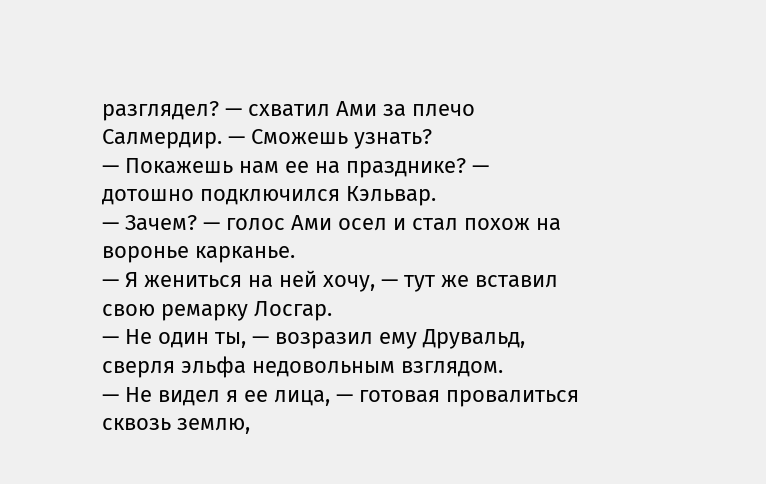разглядел? — схватил Ами за плечо Салмердир. — Сможешь узнать?
— Покажешь нам ее на празднике? — дотошно подключился Кэльвар.
— Зачем? — голос Ами осел и стал похож на воронье карканье.
— Я жениться на ней хочу, — тут же вставил свою ремарку Лосгар.
— Не один ты, — возразил ему Друвальд, сверля эльфа недовольным взглядом.
— Не видел я ее лица, — готовая провалиться сквозь землю,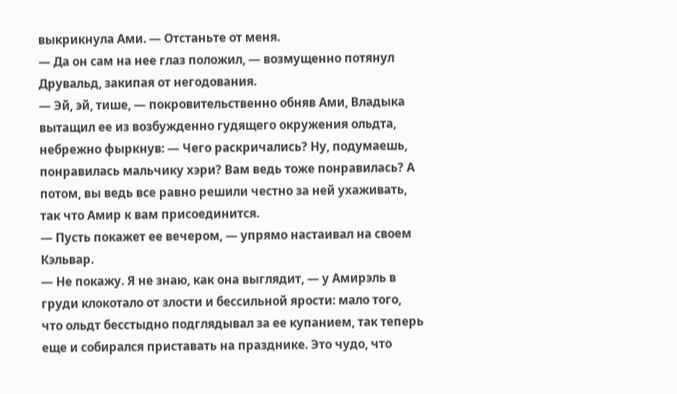выкрикнула Ами. — Отстаньте от меня.
— Да он сам на нее глаз положил, — возмущенно потянул Друвальд, закипая от негодования.
— Эй, эй, тише, — покровительственно обняв Ами, Владыка вытащил ее из возбужденно гудящего окружения ольдта, небрежно фыркнув: — Чего раскричались? Ну, подумаешь, понравилась мальчику хэри? Вам ведь тоже понравилась? А потом, вы ведь все равно решили честно за ней ухаживать, так что Амир к вам присоединится.
— Пусть покажет ее вечером, — упрямо настаивал на своем Кэльвар.
— Не покажу. Я не знаю, как она выглядит, — у Амирэль в груди клокотало от злости и бессильной ярости: мало того, что ольдт бесстыдно подглядывал за ее купанием, так теперь еще и собирался приставать на празднике. Это чудо, что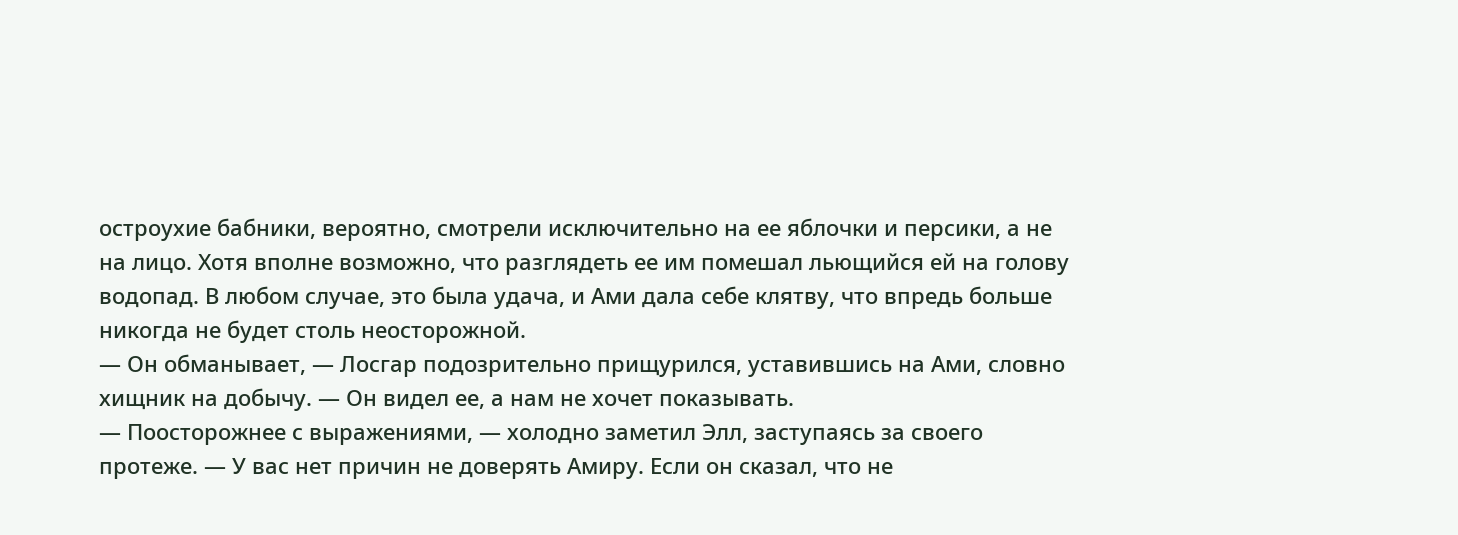остроухие бабники, вероятно, смотрели исключительно на ее яблочки и персики, а не на лицо. Хотя вполне возможно, что разглядеть ее им помешал льющийся ей на голову водопад. В любом случае, это была удача, и Ами дала себе клятву, что впредь больше никогда не будет столь неосторожной.
— Он обманывает, — Лосгар подозрительно прищурился, уставившись на Ами, словно хищник на добычу. — Он видел ее, а нам не хочет показывать.
— Поосторожнее с выражениями, — холодно заметил Элл, заступаясь за своего протеже. — У вас нет причин не доверять Амиру. Если он сказал, что не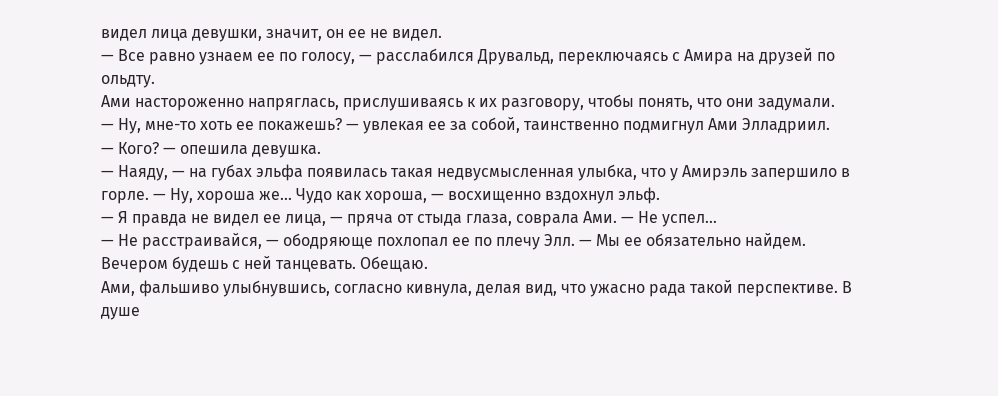видел лица девушки, значит, он ее не видел.
— Все равно узнаем ее по голосу, — расслабился Друвальд, переключаясь с Амира на друзей по ольдту.
Ами настороженно напряглась, прислушиваясь к их разговору, чтобы понять, что они задумали.
— Ну, мне-то хоть ее покажешь? — увлекая ее за собой, таинственно подмигнул Ами Элладриил.
— Кого? — опешила девушка.
— Наяду, — на губах эльфа появилась такая недвусмысленная улыбка, что у Амирэль запершило в горле. — Ну, хороша же… Чудо как хороша, — восхищенно вздохнул эльф.
— Я правда не видел ее лица, — пряча от стыда глаза, соврала Ами. — Не успел…
— Не расстраивайся, — ободряюще похлопал ее по плечу Элл. — Мы ее обязательно найдем. Вечером будешь с ней танцевать. Обещаю.
Ами, фальшиво улыбнувшись, согласно кивнула, делая вид, что ужасно рада такой перспективе. В душе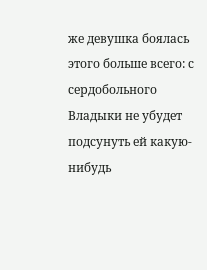же девушка боялась этого больше всего: с сердобольного Владыки не убудет подсунуть ей какую-нибудь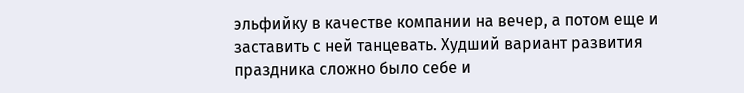эльфийку в качестве компании на вечер, а потом еще и заставить с ней танцевать. Худший вариант развития праздника сложно было себе и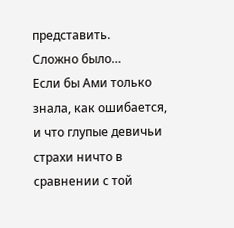представить.
Сложно было…
Если бы Ами только знала, как ошибается, и что глупые девичьи страхи ничто в сравнении с той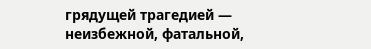грядущей трагедией — неизбежной, фатальной,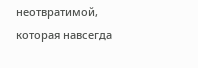неотвратимой, которая навсегда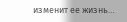изменит ее жизнь…